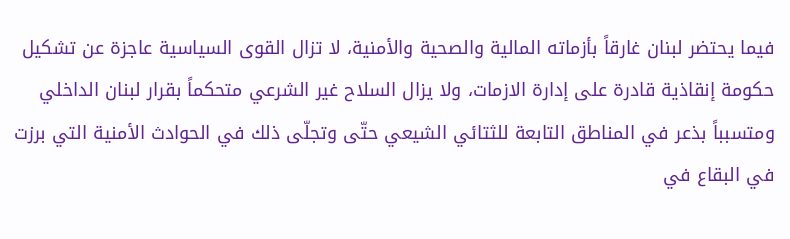فيما يحتضر لبنان غارقاً بأزماته المالية والصحية والأمنية، لا تزال القوى السياسية عاجزة عن تشكيل حكومة إنقاذية قادرة على إدارة الازمات، ولا يزال السلاح غير الشرعي متحكماً بقرار لبنان الداخلي ومتسبباً بذعر في المناطق التابعة للثتائي الشيعي حتّى وتجلّى ذلك في الحوادث الأمنية التي برزت في البقاع في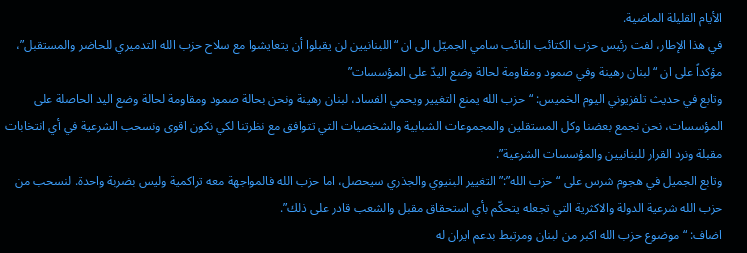الأيام القليلة الماضية.
في هذا الإطار، لفت رئيس حزب الكتائب النائب سامي الجميّل الى ان “اللبنانيين لن يقبلوا أن يتعايشوا مع سلاح حزب الله التدميري للحاضر والمستقبل”، مؤكداً على ان “لبنان رهينة وفي صمود ومقاومة لحالة وضع اليدّ على المؤسسات”
وتابع في حديث تلفزيوني اليوم الخميس: “حزب الله يمنع التغيير ويحمي الفساد، لبنان رهينة ونحن بحالة صمود ومقاومة لحالة وضع اليد الحاصلة على المؤسسات، نحن نجمع بعضنا وكل المستقلين والمجموعات الشبابية والشخصيات التي تتوافق مع نظرتنا لكي نكون اقوى ونسحب الشرعية في أي انتخابات مقبلة ونرد القرار للبنانيين والمؤسسات الشرعية”.
وتابع الجميل في هجوم شرس على “حزب الله”:”التغيير البنيوي والجذري سيحصل، اما حزب الله فالمواجهة معه تراكمية وليس بضربة واحدة. لنسحب من حزب الله شرعية الدولة والاكثرية التي تجعله يتحكّم بأي استحقاق مقبل والشعب قادر على ذلك”.
اضاف: “موضوع حزب الله اكبر من لبنان ومرتبط بدعم ايران له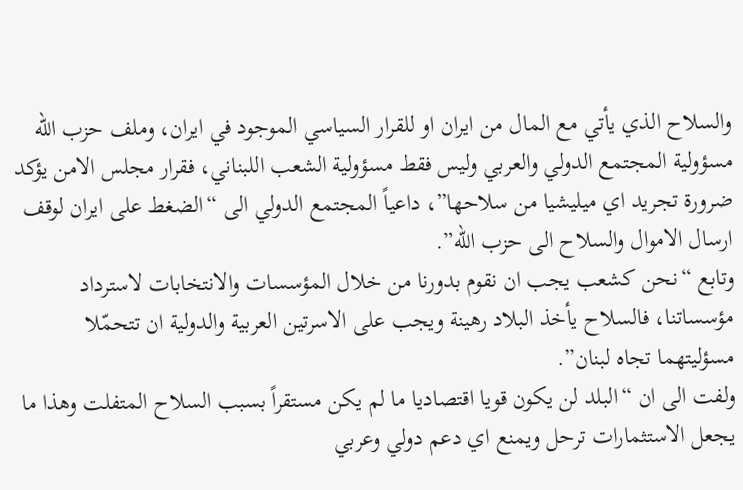والسلاح الذي يأتي مع المال من ايران او للقرار السياسي الموجود في ايران، وملف حزب الله مسؤولية المجتمع الدولي والعربي وليس فقط مسؤولية الشعب اللبناني، فقرار مجلس الامن يؤكد ضرورة تجريد اي ميليشيا من سلاحها”، داعياً المجتمع الدولي الى “الضغط على ايران لوقف ارسال الاموال والسلاح الى حزب الله”.
وتابع “نحن كشعب يجب ان نقوم بدورنا من خلال المؤسسات والانتخابات لاسترداد مؤسساتنا، فالسلاح يأخذ البلاد رهينة ويجب على الاسرتين العربية والدولية ان تتحمّلا مسؤليتهما تجاه لبنان”.
ولفت الى ان “البلد لن يكون قويا اقتصاديا ما لم يكن مستقراً بسبب السلاح المتفلت وهذا ما يجعل الاستثمارات ترحل ويمنع اي دعم دولي وعربي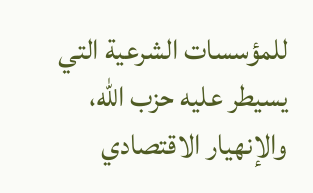للمؤسسات الشرعية التي يسيطر عليه حزب الله، والإنهيار الاقتصادي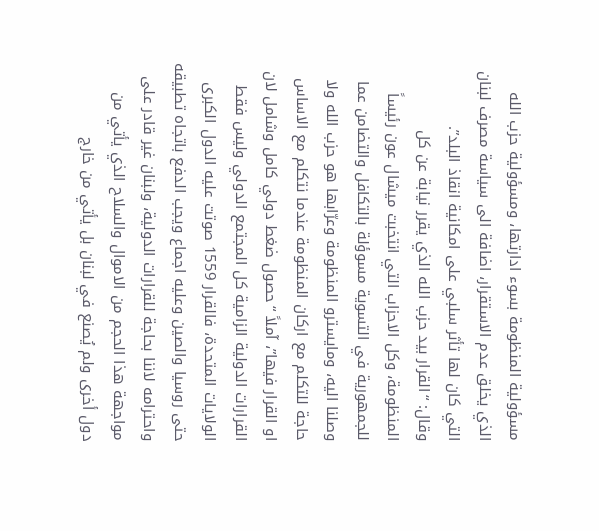مسؤولية المنظومة بسوء ادارتها، ومسؤولية حزب الله الذي يخلق عدم الاستقرار، اضافة الى سياسة مصرف لبنان التي كان لها تأثر سلبي على امكانية انقاذ البلد”.
وقال: “القرار بيد حزب الله الذي يقرر نيابة عن كل المنظومة، وكل الاحزاب التي انتخبت ميشال عون رئيساً للجمهورية في التسوية مسوؤلة بالتكافل والتضامن عما وصلنا اليه، ومايسترو المنظومة وعرّابها هو حزب الله ولا حاجة للتكلم مع اركان المنظومة عندما نتكلم مع الاساس او القرار فيها”، آملاً “حصول ضغط دولي كامل وشامل لان القرارات الدولية الزامية كل المجتمع الدولي وليس فقط الولايات المتحدة، فالقرار 1559 صوتت عليه الدول الكبرى حتى روسيا والصين وعليه اجماع ويجب الدفع باتجاه تطبيقه واحترامه لاننا بحاجة للقرارات الدولية، ولبنان غير قادر على مواجهة هذا الحجم من الاموال والسلاح الذي يأتي من دول أخرى ولم يُصنع في لبنان بل يأتي من خارج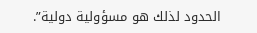الحدود لذلك هو مسؤولية دولية”.